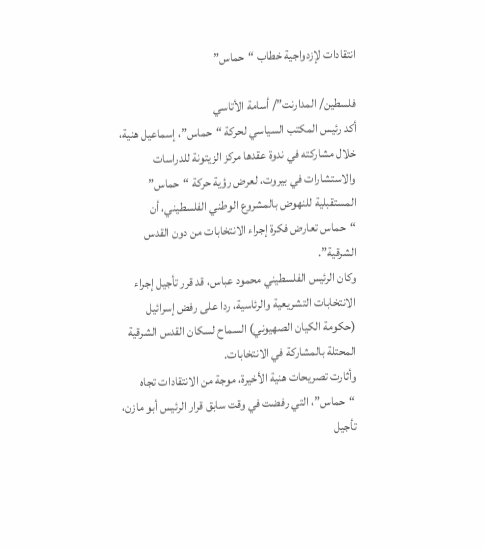انتقادات لإزدواجية خطاب “حماس”

فلسطين/ المدارنت”/ أسامة الأتاسي
أكد رئيس المكتب السياسي لحركة “حماس”، إسماعيل هنية، خلال مشاركته في ندوة عقدها مركز الزيتونة للدراسات والاستشارات في بيروت، لعرض رؤية حركة “حماس” المستقبلية للنهوض بالمشروع الوطني الفلسطيني، أن “حماس تعارض فكرة إجراء الانتخابات من دون القدس الشرقية”.
وكان الرئيس الفلسطيني محمود عباس، قد قرر تأجيل إجراء الانتخابات التشريعية والرئاسية، ردا على رفض إسرائيل (حكومة الكيان الصهيوني) السماح لسكان القدس الشرقية المحتلة بالمشاركة في الانتخابات.
وأثارت تصريحات هنية الأخيرة، موجة من الانتقادات تجاه “حماس”، التي رفضت في وقت سابق قرار الرئيس أبو مازن، تأجيل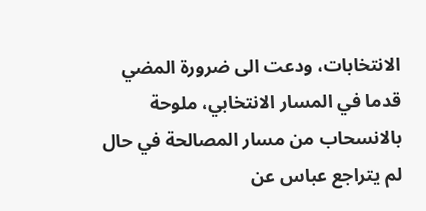الانتخابات، ودعت الى ضرورة المضي قدما في المسار الانتخابي، ملوحة بالانسحاب من مسار المصالحة في حال لم يتراجع عباس عن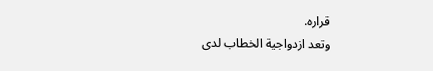قراره.
وتعد ازدواجية الخطاب لدى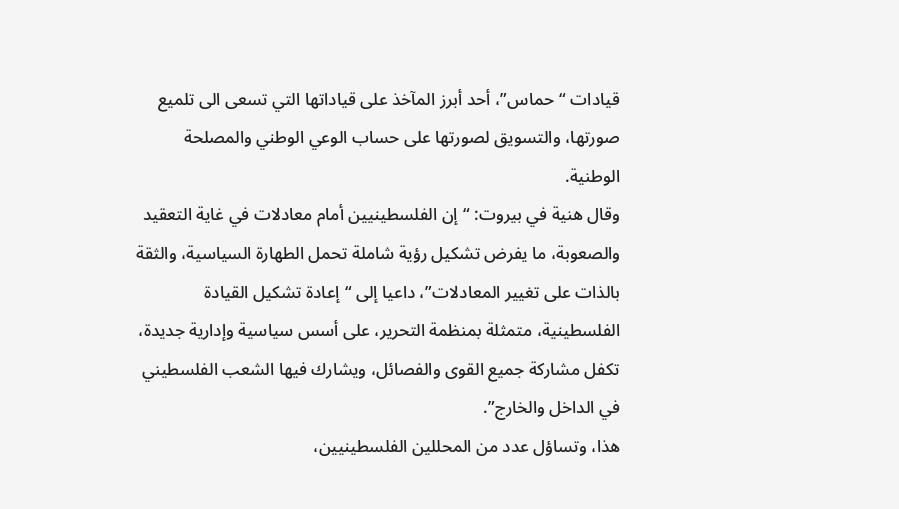قيادات “حماس”، أحد أبرز المآخذ على قياداتها التي تسعى الى تلميع صورتها، والتسويق لصورتها على حساب الوعي الوطني والمصلحة الوطنية.
وقال هنية في بيروت: “إن الفلسطينيين أمام معادلات في غاية التعقيد والصعوبة، ما يفرض تشكيل رؤية شاملة تحمل الطهارة السياسية، والثقة بالذات على تغيير المعادلات”، داعيا إلى “إعادة تشكيل القيادة الفلسطينية، متمثلة بمنظمة التحرير، على أسس سياسية وإدارية جديدة، تكفل مشاركة جميع القوى والفصائل، ويشارك فيها الشعب الفلسطيني في الداخل والخارج”.
هذا، وتساؤل عدد من المحللين الفلسطينيين،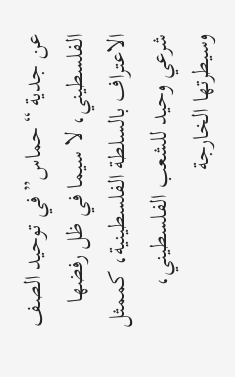عن جدية “حماس” في توحيد الصف الفلسطيني، لا سيما في ظل رفضها الاعتراف بالسلطة الفلسطينية، كممثل شرعي وحيد للشعب الفلسطيني، وسيطرتها الخارجة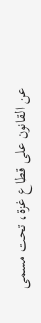عن القانون على قطاع غزة، تحت مسمى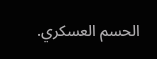الحسم العسكري.